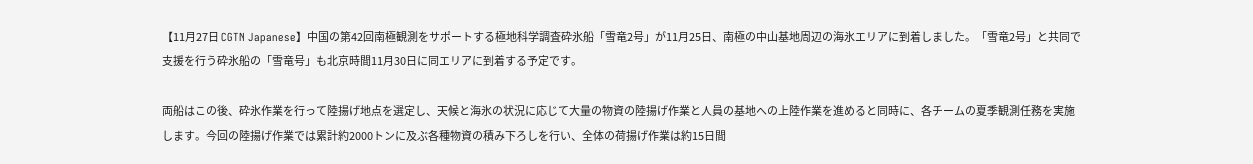【11月27日 CGTN Japanese】中国の第42回南極観測をサポートする極地科学調査砕氷船「雪竜2号」が11月25日、南極の中山基地周辺の海氷エリアに到着しました。「雪竜2号」と共同で支援を行う砕氷船の「雪竜号」も北京時間11月30日に同エリアに到着する予定です。

両船はこの後、砕氷作業を行って陸揚げ地点を選定し、天候と海氷の状況に応じて大量の物資の陸揚げ作業と人員の基地への上陸作業を進めると同時に、各チームの夏季観測任務を実施します。今回の陸揚げ作業では累計約2000トンに及ぶ各種物資の積み下ろしを行い、全体の荷揚げ作業は約15日間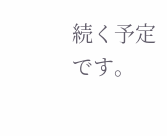続く予定です。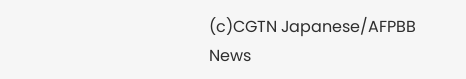(c)CGTN Japanese/AFPBB News